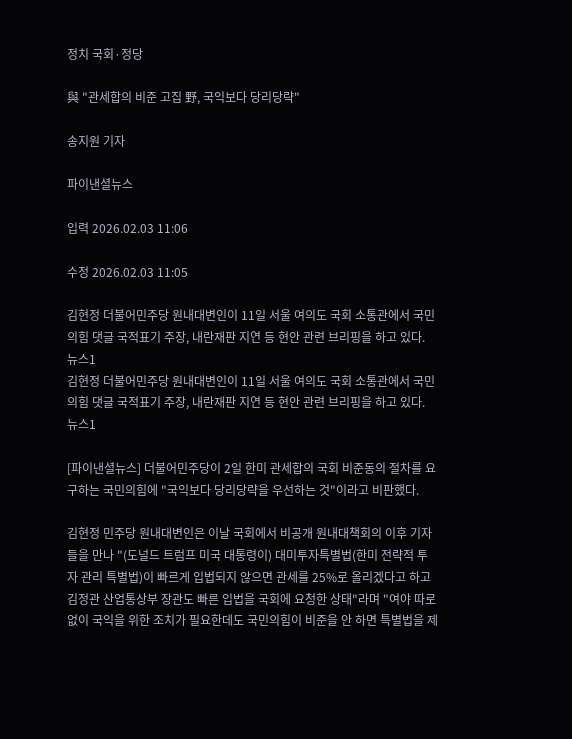정치 국회·정당

與 "관세합의 비준 고집 野, 국익보다 당리당략"

송지원 기자

파이낸셜뉴스

입력 2026.02.03 11:06

수정 2026.02.03 11:05

김현정 더불어민주당 원내대변인이 11일 서울 여의도 국회 소통관에서 국민의힘 댓글 국적표기 주장, 내란재판 지연 등 현안 관련 브리핑을 하고 있다. 뉴스1
김현정 더불어민주당 원내대변인이 11일 서울 여의도 국회 소통관에서 국민의힘 댓글 국적표기 주장, 내란재판 지연 등 현안 관련 브리핑을 하고 있다. 뉴스1

[파이낸셜뉴스] 더불어민주당이 2일 한미 관세합의 국회 비준동의 절차를 요구하는 국민의힘에 "국익보다 당리당략을 우선하는 것"이라고 비판했다.

김현정 민주당 원내대변인은 이날 국회에서 비공개 원내대책회의 이후 기자들을 만나 "(도널드 트럼프 미국 대통령이) 대미투자특별법(한미 전략적 투자 관리 특별법)이 빠르게 입법되지 않으면 관세를 25%로 올리겠다고 하고 김정관 산업통상부 장관도 빠른 입법을 국회에 요청한 상태"라며 "여야 따로 없이 국익을 위한 조치가 필요한데도 국민의힘이 비준을 안 하면 특별법을 제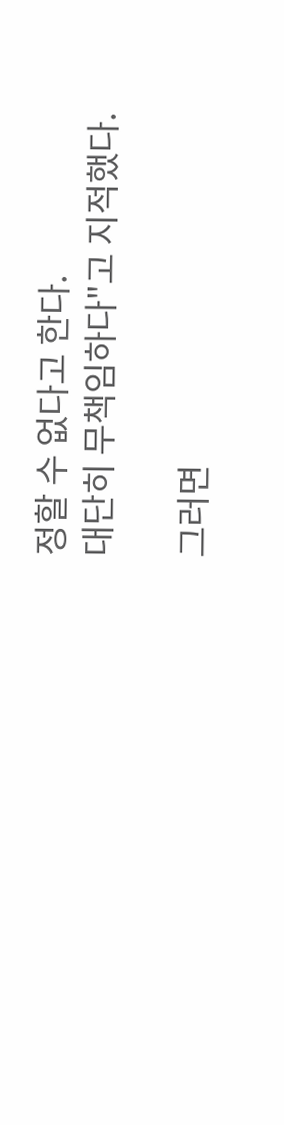정할 수 없다고 한다.
대단히 무책임하다"고 지적했다.

그러면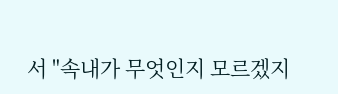서 "속내가 무엇인지 모르겠지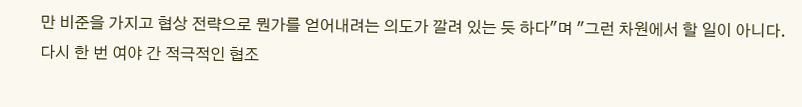만 비준을 가지고 협상 전략으로 뭔가를 얻어내려는 의도가 깔려 있는 듯 하다"며 "그런 차원에서 할 일이 아니다.
다시 한 번 여야 간 적극적인 협조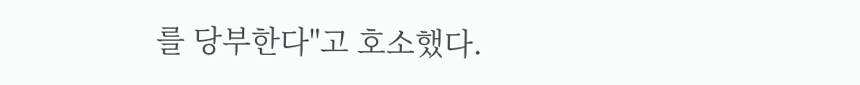를 당부한다"고 호소했다.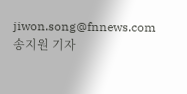jiwon.song@fnnews.com 송지원 기자